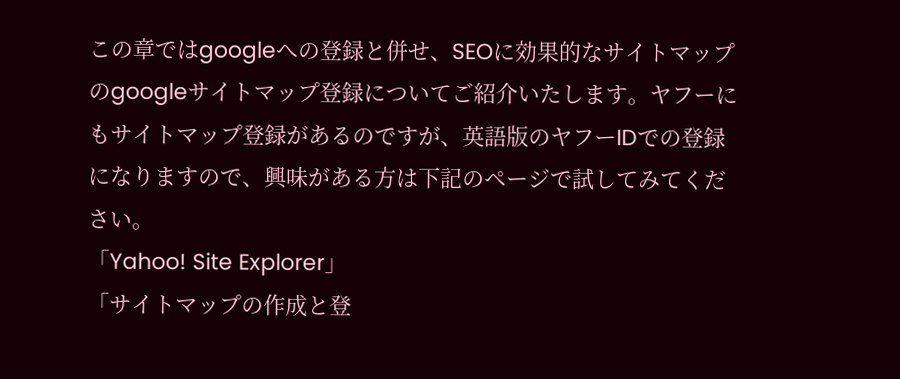この章ではgoogleへの登録と併せ、SEOに効果的なサイトマップのgoogleサイトマップ登録についてご紹介いたします。ヤフーにもサイトマップ登録があるのですが、英語版のヤフーIDでの登録になりますので、興味がある方は下記のページで試してみてください。
「Yahoo! Site Explorer」
「サイトマップの作成と登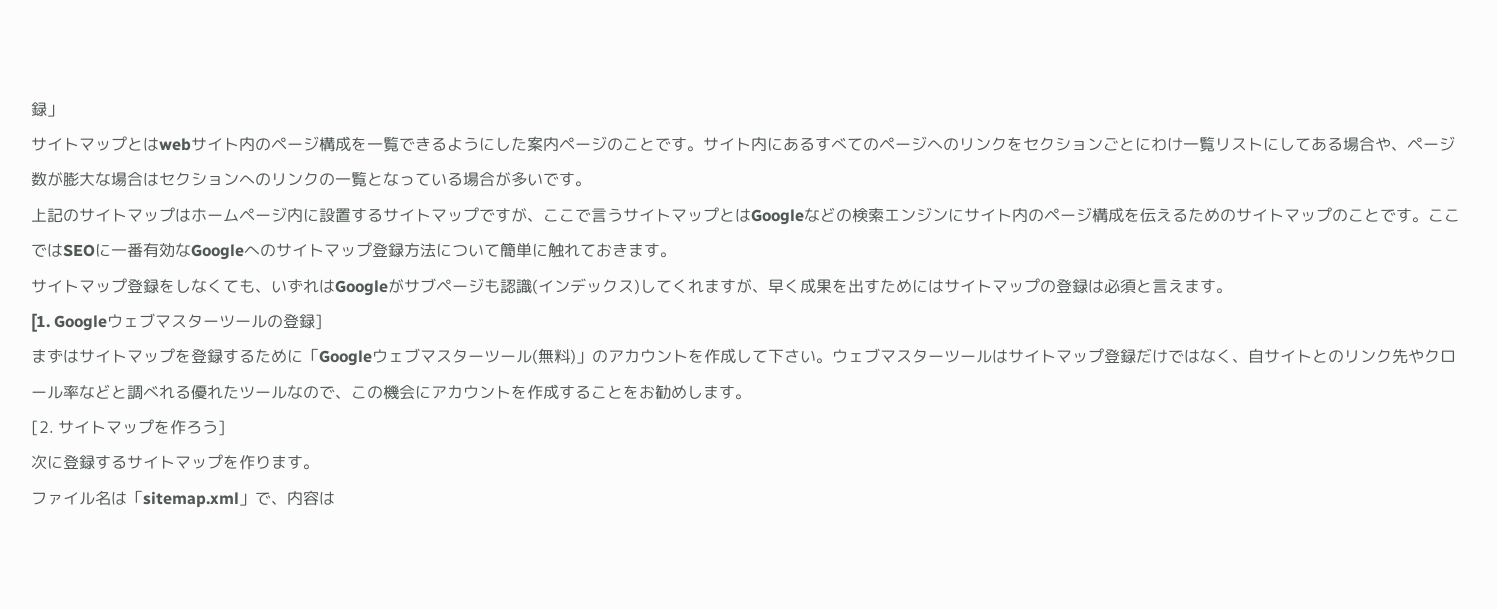録」
サイトマップとはwebサイト内のページ構成を一覧できるようにした案内ページのことです。サイト内にあるすべてのページへのリンクをセクションごとにわけ一覧リストにしてある場合や、ページ数が膨大な場合はセクションへのリンクの一覧となっている場合が多いです。
上記のサイトマップはホームページ内に設置するサイトマップですが、ここで言うサイトマップとはGoogleなどの検索エンジンにサイト内のページ構成を伝えるためのサイトマップのことです。ここではSEOに一番有効なGoogleへのサイトマップ登録方法について簡単に触れておきます。
サイトマップ登録をしなくても、いずれはGoogleがサブページも認識(インデックス)してくれますが、早く成果を出すためにはサイトマップの登録は必須と言えます。
[1. Googleウェブマスターツールの登録]
まずはサイトマップを登録するために「Googleウェブマスターツール(無料)」のアカウントを作成して下さい。ウェブマスターツールはサイトマップ登録だけではなく、自サイトとのリンク先やクロール率などと調べれる優れたツールなので、この機会にアカウントを作成することをお勧めします。
[2. サイトマップを作ろう]
次に登録するサイトマップを作ります。
ファイル名は「sitemap.xml」で、内容は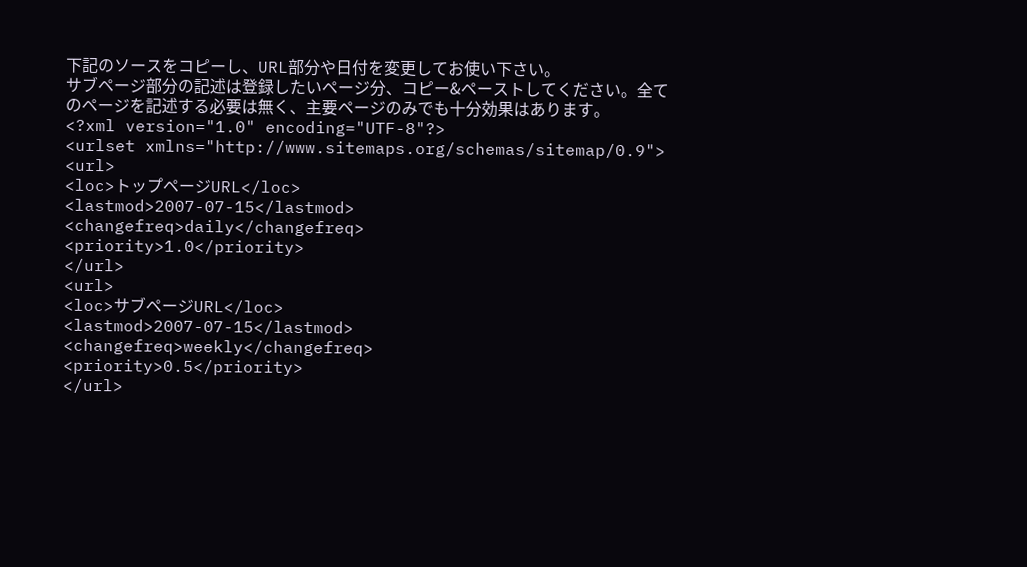下記のソースをコピーし、URL部分や日付を変更してお使い下さい。
サブページ部分の記述は登録したいページ分、コピー&ペーストしてください。全てのページを記述する必要は無く、主要ページのみでも十分効果はあります。
<?xml version="1.0" encoding="UTF-8"?>
<urlset xmlns="http://www.sitemaps.org/schemas/sitemap/0.9">
<url>
<loc>トップページURL</loc>
<lastmod>2007-07-15</lastmod>
<changefreq>daily</changefreq>
<priority>1.0</priority>
</url>
<url>
<loc>サブページURL</loc>
<lastmod>2007-07-15</lastmod>
<changefreq>weekly</changefreq>
<priority>0.5</priority>
</url>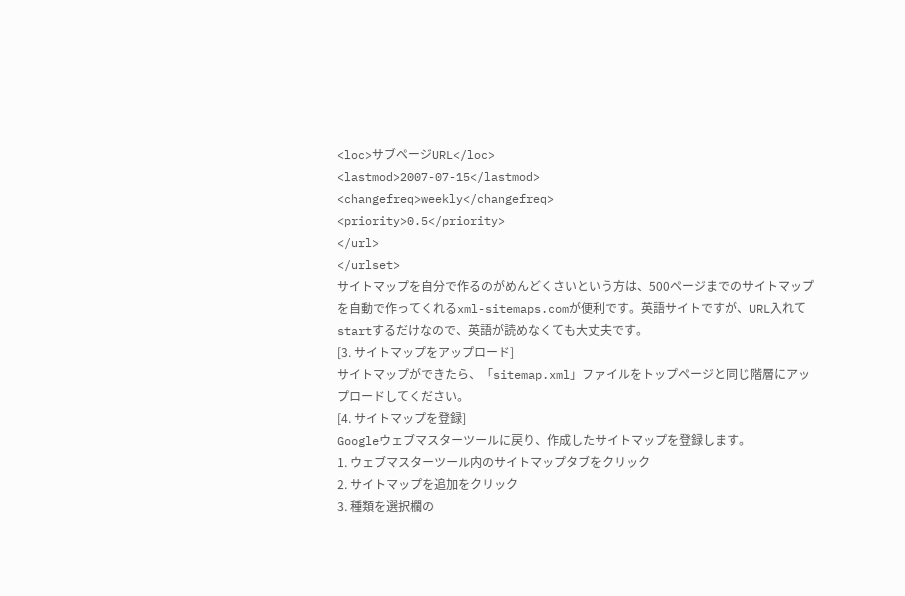<loc>サブページURL</loc>
<lastmod>2007-07-15</lastmod>
<changefreq>weekly</changefreq>
<priority>0.5</priority>
</url>
</urlset>
サイトマップを自分で作るのがめんどくさいという方は、500ページまでのサイトマップを自動で作ってくれるxml-sitemaps.comが便利です。英語サイトですが、URL入れてstartするだけなので、英語が読めなくても大丈夫です。
[3. サイトマップをアップロード]
サイトマップができたら、「sitemap.xml」ファイルをトップページと同じ階層にアップロードしてください。
[4. サイトマップを登録]
Googleウェブマスターツールに戻り、作成したサイトマップを登録します。
1. ウェブマスターツール内のサイトマップタブをクリック
2. サイトマップを追加をクリック
3. 種類を選択欄の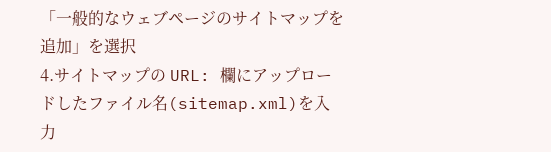「一般的なウェブページのサイトマップを追加」を選択
4.サイトマップの URL: 欄にアップロードしたファイル名(sitemap.xml)を入力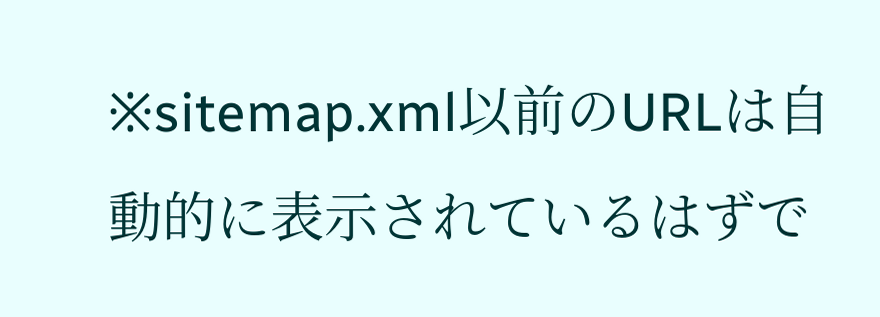※sitemap.xml以前のURLは自動的に表示されているはずで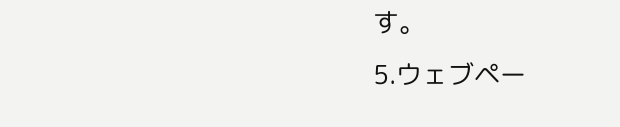す。
5.ウェブペー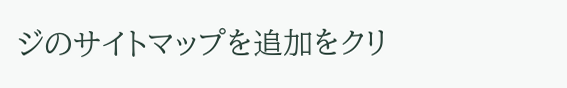ジのサイトマップを追加をクリ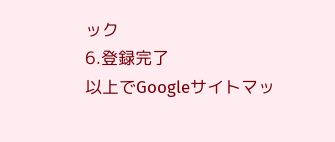ック
6.登録完了
以上でGoogleサイトマッ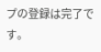プの登録は完了です。